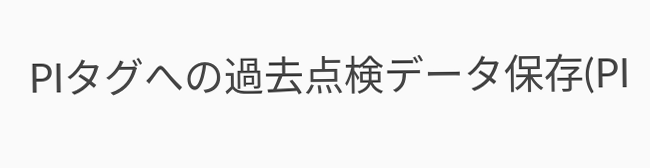PIタグへの過去点検データ保存(PI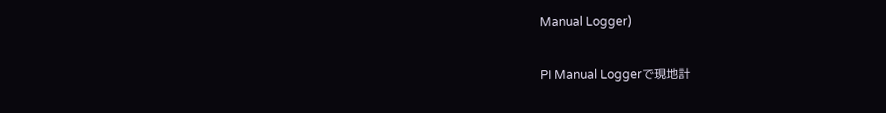Manual Logger)

PI Manual Loggerで現地計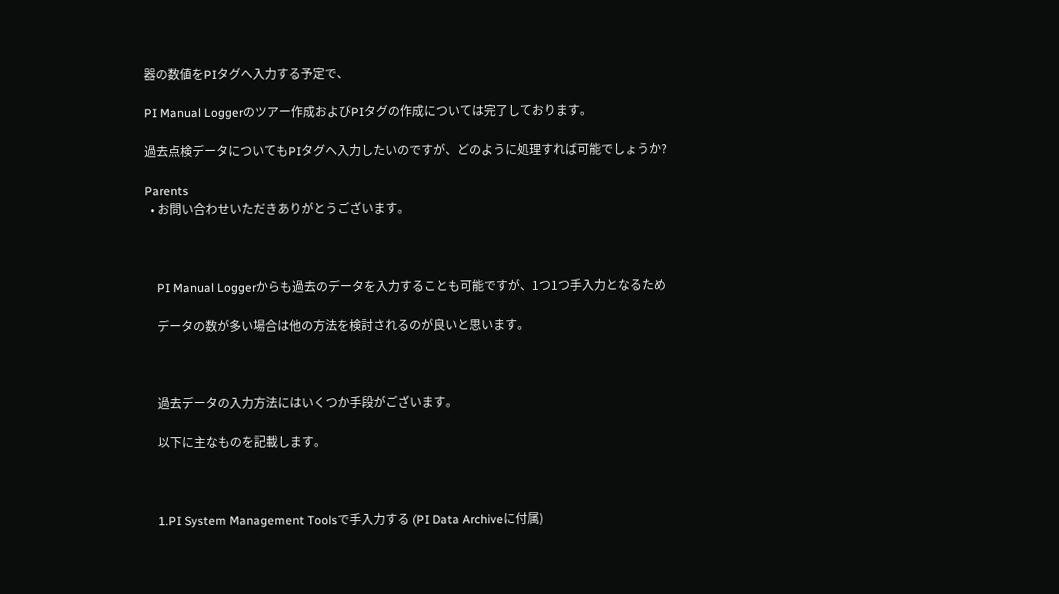器の数値をPIタグへ入力する予定で、

PI Manual Loggerのツアー作成およびPIタグの作成については完了しております。

過去点検データについてもPIタグへ入力したいのですが、どのように処理すれば可能でしょうか?

Parents
  • お問い合わせいただきありがとうございます。



    PI Manual Loggerからも過去のデータを入力することも可能ですが、1つ1つ手入力となるため

    データの数が多い場合は他の方法を検討されるのが良いと思います。



    過去データの入力方法にはいくつか手段がございます。

    以下に主なものを記載します。



    1.PI System Management Toolsで手入力する (PI Data Archiveに付属)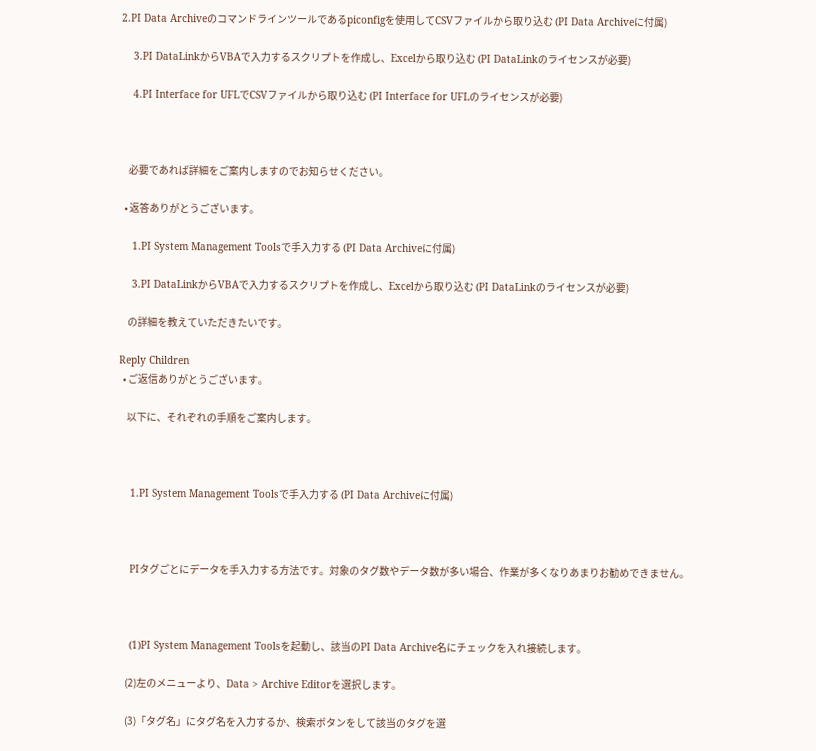2.PI Data Archiveのコマンドラインツールであるpiconfigを使用してCSVファイルから取り込む (PI Data Archiveに付属)

    3.PI DataLinkからVBAで入力するスクリプトを作成し、Excelから取り込む (PI DataLinkのライセンスが必要)

    4.PI Interface for UFLでCSVファイルから取り込む (PI Interface for UFLのライセンスが必要)



    必要であれば詳細をご案内しますのでお知らせください。

  • 返答ありがとうございます。

    1.PI System Management Toolsで手入力する (PI Data Archiveに付属)

    3.PI DataLinkからVBAで入力するスクリプトを作成し、Excelから取り込む (PI DataLinkのライセンスが必要)

    の詳細を教えていただきたいです。

Reply Children
  • ご返信ありがとうございます。

    以下に、それぞれの手順をご案内します。



    1.PI System Management Toolsで手入力する (PI Data Archiveに付属)



    PIタグごとにデータを手入力する方法です。対象のタグ数やデータ数が多い場合、作業が多くなりあまりお勧めできません。



    (1)PI System Management Toolsを起動し、該当のPI Data Archive名にチェックを入れ接続します。

    (2)左のメニューより、Data > Archive Editorを選択します。

    (3)「タグ名」にタグ名を入力するか、検索ボタンをして該当のタグを選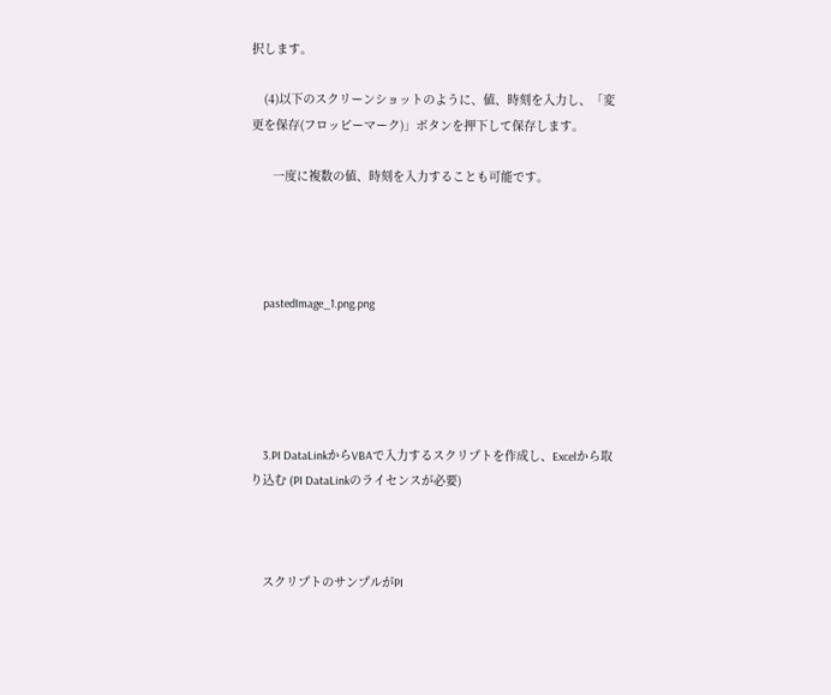択します。

    (4)以下のスクリーンショットのように、値、時刻を入力し、「変更を保存(フロッピーマーク)」ボタンを押下して保存します。

       一度に複数の値、時刻を入力することも可能です。




    pastedImage_1.png.png





    3.PI DataLinkからVBAで入力するスクリプトを作成し、Excelから取り込む (PI DataLinkのライセンスが必要)



    スクリプトのサンプルがPI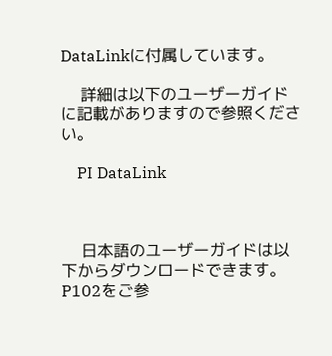DataLinkに付属しています。

    詳細は以下のユーザーガイドに記載がありますので参照ください。

    PI DataLink



    日本語のユーザーガイドは以下からダウンロードできます。P102をご参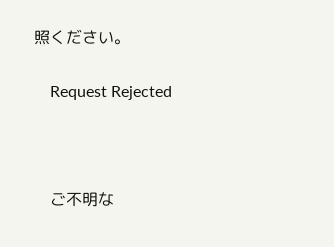照ください。

    Request Rejected



    ご不明な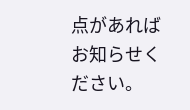点があればお知らせください。